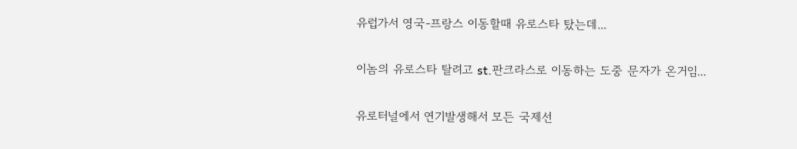유럽가서 영국-프랑스 이동할때 유로스타 탔는데...

이놈의 유로스타 탈려고 st.판크라스로 이동하는 도중 문자가 온거임...

유로터널에서 연기발생해서 모든 국제선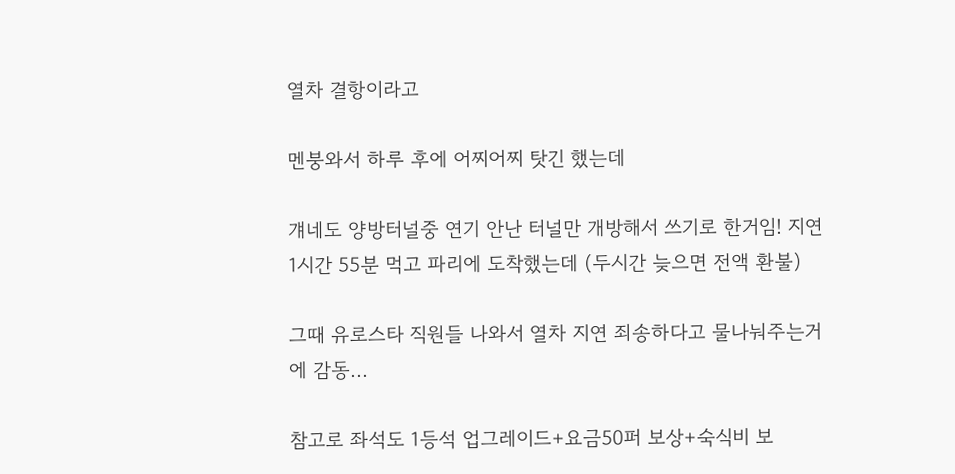열차 결항이라고

멘붕와서 하루 후에 어찌어찌 탓긴 했는데

걔네도 양방터널중 연기 안난 터널만 개방해서 쓰기로 한거임! 지연 1시간 55분 먹고 파리에 도착했는데 (두시간 늦으면 전액 환불)

그때 유로스타 직원들 나와서 열차 지연 죄송하다고 물나눠주는거에 감동...

참고로 좌석도 1등석 업그레이드+요금50퍼 보상+숙식비 보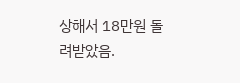상해서 18만원 돌려받았음.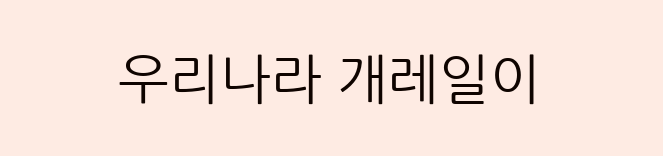우리나라 개레일이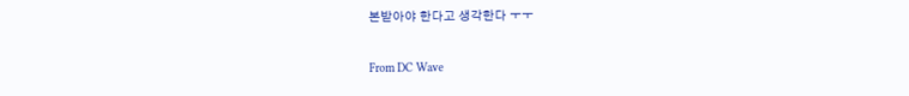본받아야 한다고 생각한다 ㅜㅜ

From DC Wave